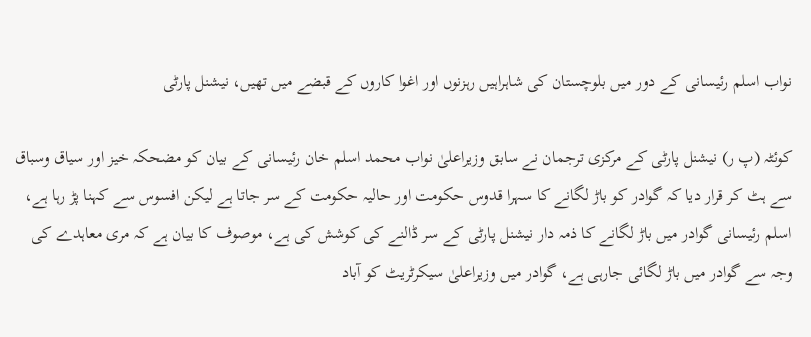نواب اسلم رئیسانی کے دور میں بلوچستان کی شاہراہیں رہزنوں اور اغوا کاروں کے قبضے میں تھیں، نیشنل پارٹی

کوئٹہ (پ ر) نیشنل پارٹی کے مرکزی ترجمان نے سابق وزیراعلیٰ نواب محمد اسلم خان رئیسانی کے بیان کو مضحکہ خیز اور سیاق وسباق سے ہٹ کر قرار دیا کہ گوادر کو باڑ لگانے کا سہرا قدوس حکومت اور حالیہ حکومت کے سر جاتا ہے لیکن افسوس سے کہنا پڑ رہا ہے، اسلم رئیسانی گوادر میں باڑ لگانے کا ذمہ دار نیشنل پارٹی کے سر ڈالنے کی کوشش کی ہے، موصوف کا بیان ہے کہ مری معاہدے کی وجہ سے گوادر میں باڑ لگائی جارہی ہے، گوادر میں وزیراعلیٰ سیکرٹریٹ کو آباد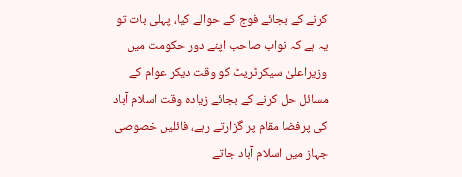کرنے کے بجائے فوج کے حوالے کیا، پہلی بات تو یہ ہے کہ نواب صاحب اپنے دور حکومت میں وزیراعلیٰ سیکرٹریٹ کو وقت دیکر عوام کے مسائل حل کرنے کے بجائے زیادہ وقت اسلام آباد کی پرفضا مقام پر گزارتے رہے، فائلیں خصوصی جہاز میں اسلام آباد جاتے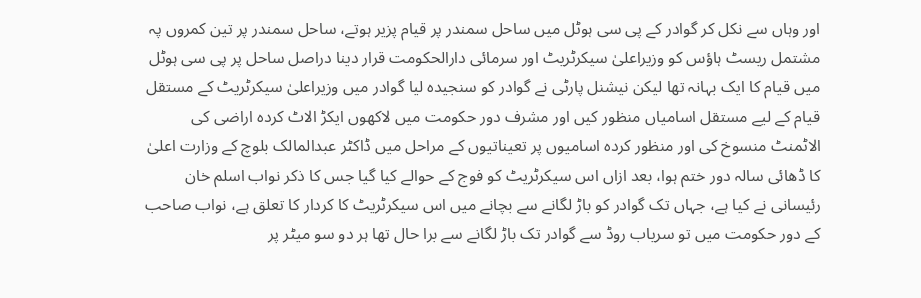اور وہاں سے نکل کر گوادر کے پی سی ہوٹل میں ساحل سمندر پر قیام پزیر ہوتے، ساحل سمندر پر تین کمروں پہ مشتمل ریسٹ ہاؤس کو وزیراعلیٰ سیکرٹریٹ اور سرمائی دارالحکومت قرار دینا دراصل ساحل پر پی سی ہوٹل میں قیام کا ایک بہانہ تھا لیکن نیشنل پارٹی نے گوادر کو سنجیدہ لیا گوادر میں وزیراعلیٰ سیکرٹریٹ کے مستقل قیام کے لیے مستقل اسامیاں منظور کیں اور مشرف دور حکومت میں لاکھوں ایکڑ الاٹ کردہ اراضی کی الاٹمنٹ منسوخ کی اور منظور کردہ اسامیوں پر تعیناتیوں کے مراحل میں ڈاکٹر عبدالمالک بلوچ کے وزارت اعلیٰ کا ڈھائی سالہ دور ختم ہوا، بعد ازاں اس سیکرٹریٹ کو فوج کے حوالے کیا گیا جس کا ذکر نواب اسلم خان رئیسانی نے کیا ہے، جہاں تک گوادر کو باڑ لگانے سے بچانے میں اس سیکرٹریٹ کا کردار کا تعلق ہے، نواب صاحب کے دور حکومت میں تو سریاب روڈ سے گوادر تک باڑ لگانے سے برا حال تھا ہر دو سو میٹر پر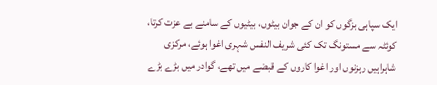ایک سپاہی بزگوں کو ان کے جوان بیٹوں، بیٹیوں کے سامنے بے عزت کرتا، کوئٹہ سے مستونگ تک کئی شریف النفس شہری اغوا ہوئے، مرکزی شاہراہیں رہزنوں اور اغوا کاروں کے قبضے میں تھے، گوادر میں بڑے بڑے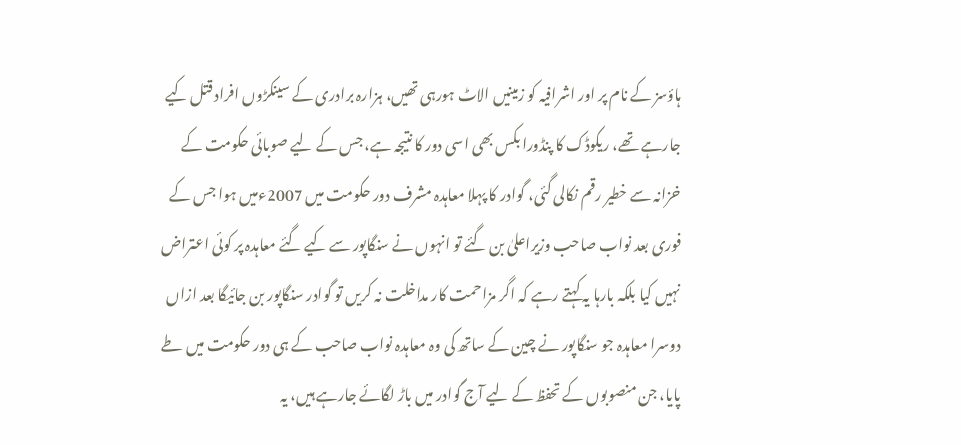ہاؤسز کے نام پر اور اشرافیہ کو زمینیں الاٹ ہورہی تھیں، ہزارہ برادری کے سینکڑوں افراد قتل کیے جارہے تھے، ریکوڈک کا پنڈورا بکس بھی اسی دور کا نتیجہ ہے، جس کے لیے صوبائی حکومت کے خزانہ سے خطیر رقم نکالی گئی، گوادر کا پہلا معاہدہ مشرف دور حکومت میں 2007ءمیں ہوا جس کے فوری بعد نواب صاحب وزیراعلیٰ بن گئے تو انہوں نے سنگاپور سے کیے گئے معاہدہ پر کوئی اعتراض نہیں کیا بلکہ بارہا یہ کہتے رہے کہ اگر مزاحمت کار مداخلت نہ کریں تو گوادر سنگاپور بن جائیگا بعد ازاں دوسرا معاہدہ جو سنگاپور نے چین کے ساتھ کی وہ معاہدہ نواب صاحب کے ہی دور حکومت میں طے پایا، جن منصوبوں کے تحفظ کے لیے آج گوادر میں باڑ لگائے جارہے ہیں، یہ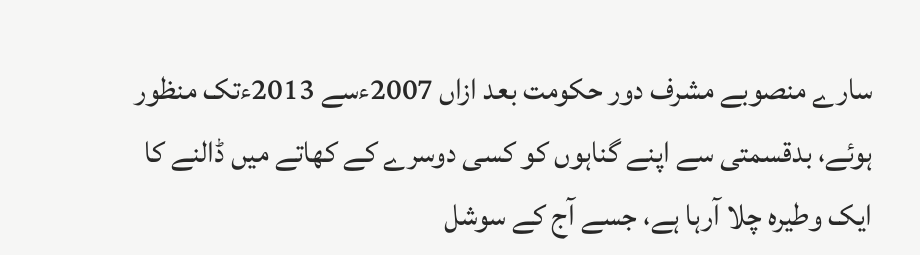سارے منصوبے مشرف دور حکومت بعد ازاں 2007ءسے 2013ءتک منظور ہوئے، بدقسمتی سے اپنے گناہوں کو کسی دوسرے کے کھاتے میں ڈالنے کا ایک وطیرہ چلا آرہا ہے، جسے آج کے سوشل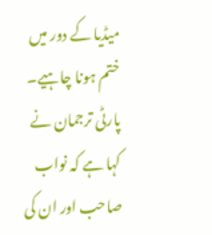میڈیا کے دور میں ختم ہونا چاہیے۔ پارٹی ترجمان نے کہا ہے کہ نواب صاحب اور ان کی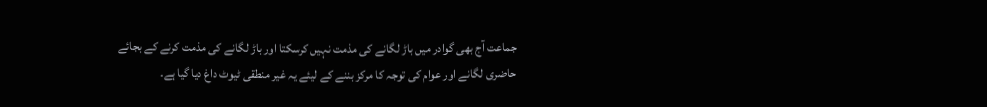جماعت آج بھی گوادر میں باڑ لگانے کی مذمت نہیں کرسکتا اور باڑ لگانے کی مذمت کرنے کے بجائے حاضری لگانے اور عوام کی توجہ کا مرکز بننے کے لیئے یہ غیر منطقی ٹیوٹ داغ دیا گیا ہے۔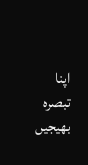اپنا تبصرہ بھیجیں